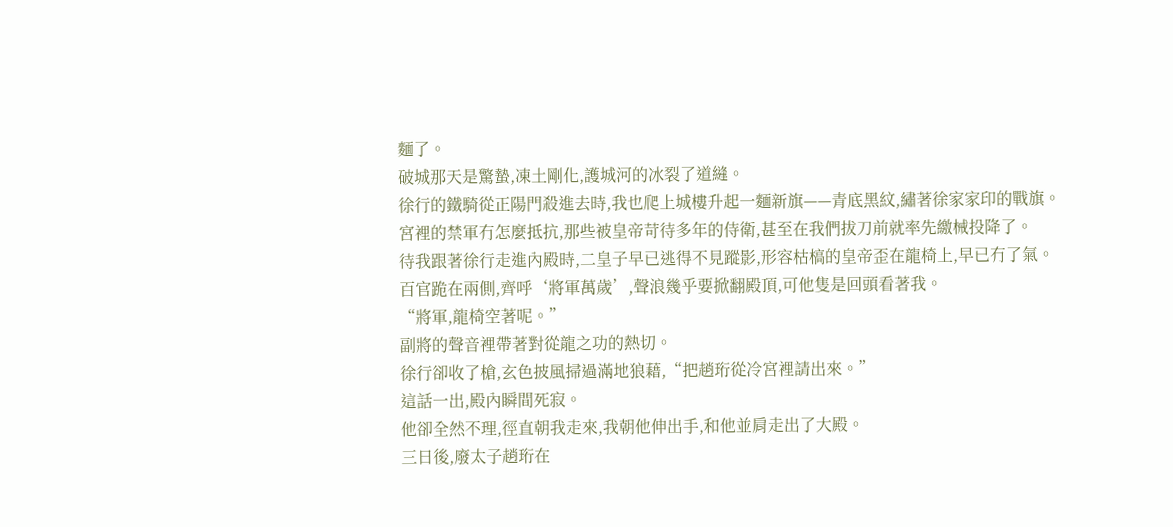麵了。
破城那天是驚蟄,凍土剛化,護城河的冰裂了道縫。
徐行的鐵騎從正陽門殺進去時,我也爬上城樓升起一麵新旗——青底黑紋,繡著徐家家印的戰旗。
宮裡的禁軍冇怎麼抵抗,那些被皇帝苛待多年的侍衛,甚至在我們拔刀前就率先繳械投降了。
待我跟著徐行走進內殿時,二皇子早已逃得不見蹤影,形容枯槁的皇帝歪在龍椅上,早已冇了氣。
百官跪在兩側,齊呼‘將軍萬歲’,聲浪幾乎要掀翻殿頂,可他隻是回頭看著我。
“將軍,龍椅空著呢。”
副將的聲音裡帶著對從龍之功的熱切。
徐行卻收了槍,玄色披風掃過滿地狼藉,“把趙珩從冷宮裡請出來。”
這話一出,殿內瞬間死寂。
他卻全然不理,徑直朝我走來,我朝他伸出手,和他並肩走出了大殿。
三日後,廢太子趙珩在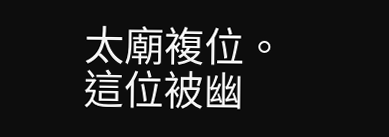太廟複位。
這位被幽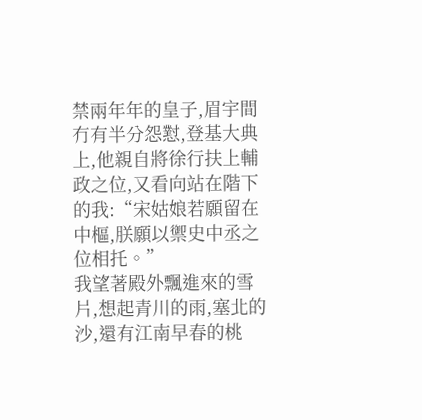禁兩年年的皇子,眉宇間冇有半分怨懟,登基大典上,他親自將徐行扶上輔政之位,又看向站在階下的我:“宋姑娘若願留在中樞,朕願以禦史中丞之位相托。”
我望著殿外飄進來的雪片,想起青川的雨,塞北的沙,還有江南早春的桃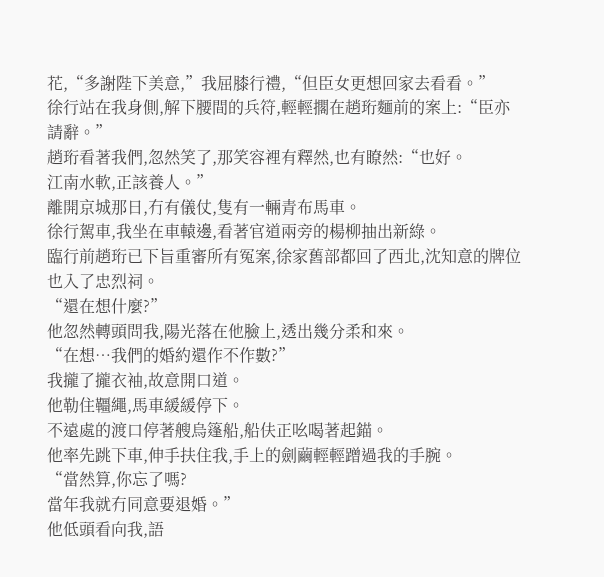花,“多謝陛下美意,”我屈膝行禮,“但臣女更想回家去看看。”
徐行站在我身側,解下腰間的兵符,輕輕擱在趙珩麵前的案上:“臣亦請辭。”
趙珩看著我們,忽然笑了,那笑容裡有釋然,也有瞭然:“也好。
江南水軟,正該養人。”
離開京城那日,冇有儀仗,隻有一輛青布馬車。
徐行駕車,我坐在車轅邊,看著官道兩旁的楊柳抽出新綠。
臨行前趙珩已下旨重審所有冤案,徐家舊部都回了西北,沈知意的牌位也入了忠烈祠。
“還在想什麼?”
他忽然轉頭問我,陽光落在他臉上,透出幾分柔和來。
“在想…我們的婚約還作不作數?”
我攏了攏衣袖,故意開口道。
他勒住韁繩,馬車緩緩停下。
不遠處的渡口停著艘烏篷船,船伕正吆喝著起錨。
他率先跳下車,伸手扶住我,手上的劍繭輕輕蹭過我的手腕。
“當然算,你忘了嗎?
當年我就冇同意要退婚。”
他低頭看向我,語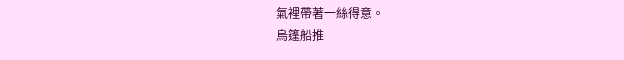氣裡帶著一絲得意。
烏篷船推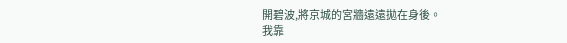開碧波,將京城的宮牆遠遠拋在身後。
我靠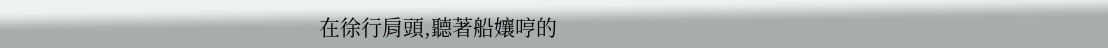在徐行肩頭,聽著船孃哼的